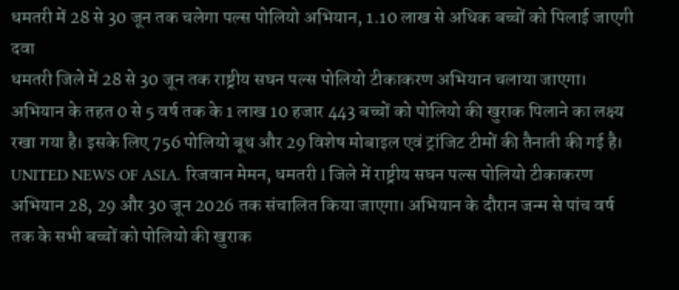धमतरी में 28 से 30 जून तक चलेगा पल्स पोलियो अभियान, 1.10 लाख से अधिक बच्चों को पिलाई जाएगी दवा
धमतरी जिले में 28 से 30 जून तक राष्ट्रीय सघन पल्स पोलियो टीकाकरण अभियान चलाया जाएगा। अभियान के तहत 0 से 5 वर्ष तक के 1 लाख 10 हजार 443 बच्चों को पोलियो की खुराक पिलाने का लक्ष्य रखा गया है। इसके लिए 756 पोलियो बूथ और 29 विशेष मोबाइल एवं ट्रांजिट टीमों की तैनाती की गई है।
UNITED NEWS OF ASIA. रिजवान मेमन, धमतरी l जिले में राष्ट्रीय सघन पल्स पोलियो टीकाकरण अभियान 28, 29 और 30 जून 2026 तक संचालित किया जाएगा। अभियान के दौरान जन्म से पांच वर्ष तक के सभी बच्चों को पोलियो की खुराक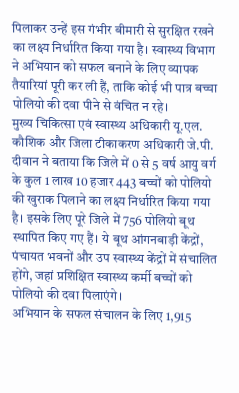पिलाकर उन्हें इस गंभीर बीमारी से सुरक्षित रखने का लक्ष्य निर्धारित किया गया है। स्वास्थ्य विभाग ने अभियान को सफल बनाने के लिए व्यापक तैयारियां पूरी कर ली हैं, ताकि कोई भी पात्र बच्चा पोलियो की दवा पीने से वंचित न रहे।
मुख्य चिकित्सा एवं स्वास्थ्य अधिकारी यू.एल. कौशिक और जिला टीकाकरण अधिकारी जे.पी. दीवान ने बताया कि जिले में 0 से 5 वर्ष आयु वर्ग के कुल 1 लाख 10 हजार 443 बच्चों को पोलियो की खुराक पिलाने का लक्ष्य निर्धारित किया गया है। इसके लिए पूरे जिले में 756 पोलियो बूथ स्थापित किए गए हैं। ये बूथ आंगनबाड़ी केंद्रों, पंचायत भवनों और उप स्वास्थ्य केंद्रों में संचालित होंगे, जहां प्रशिक्षित स्वास्थ्य कर्मी बच्चों को पोलियो की दवा पिलाएंगे।
अभियान के सफल संचालन के लिए 1,915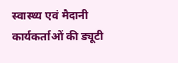स्वास्थ्य एवं मैदानी कार्यकर्ताओं की ड्यूटी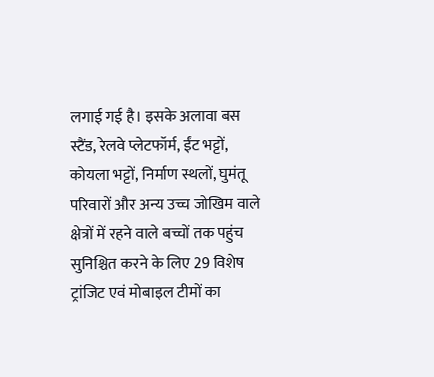लगाई गई है। इसके अलावा बस स्टैंड, रेलवे प्लेटफॉर्म, ईंट भट्टों, कोयला भट्टों, निर्माण स्थलों, घुमंतू परिवारों और अन्य उच्च जोखिम वाले क्षेत्रों में रहने वाले बच्चों तक पहुंच सुनिश्चित करने के लिए 29 विशेष ट्रांजिट एवं मोबाइल टीमों का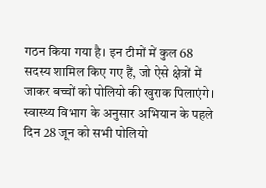गठन किया गया है। इन टीमों में कुल 68 सदस्य शामिल किए गए हैं, जो ऐसे क्षेत्रों में जाकर बच्चों को पोलियो की खुराक पिलाएंगे।
स्वास्थ्य विभाग के अनुसार अभियान के पहले दिन 28 जून को सभी पोलियो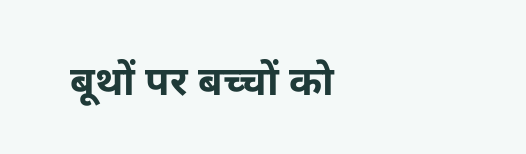बूथों पर बच्चों को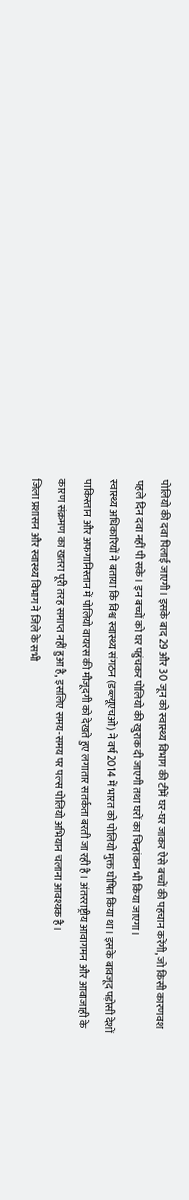पोलियो की दवा पिलाई जाएगी। इसके बाद 29 और 30 जून को स्वास्थ्य विभाग की टीमें घर-घर जाकर ऐसे बच्चों की पहचान करेंगी, जो किसी कारणवश पहले दिन दवा नहीं पी सके। इन बच्चों को घर पहुंचकर पोलियो की खुराक दी जाएगी तथा घरों का चिन्हांकन भी किया जाएगा।
स्वास्थ्य अधिकारियों ने बताया कि विश्व स्वास्थ्य संगठन (डब्ल्यूएचओ) ने वर्ष 2014 में भारत को पोलियो मुक्त घोषित किया था। इसके बावजूद पड़ोसी देशों पाकिस्तान और अफगानिस्तान में पोलियो वायरस की मौजूदगी को देखते हुए लगातार सतर्कता बरती जा रही है। अंतरराष्ट्रीय आवागमन और आवाजाही के कारण संक्रमण का खतरा पूरी तरह समाप्त नहीं हुआ है, इसलिए समय-समय पर पल्स पोलियो अभियान चलाना आवश्यक है।
जिला प्रशासन और स्वास्थ्य विभाग ने जिले के सभी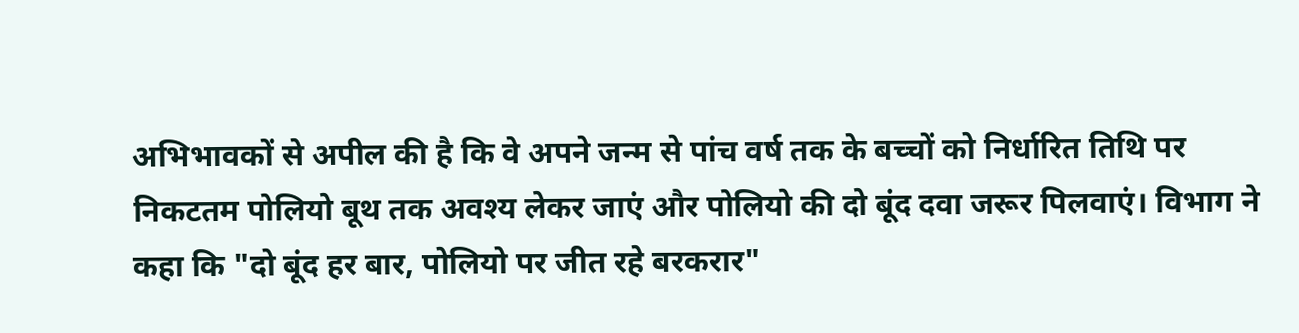अभिभावकों से अपील की है कि वे अपने जन्म से पांच वर्ष तक के बच्चों को निर्धारित तिथि पर निकटतम पोलियो बूथ तक अवश्य लेकर जाएं और पोलियो की दो बूंद दवा जरूर पिलवाएं। विभाग ने कहा कि "दो बूंद हर बार, पोलियो पर जीत रहे बरकरार"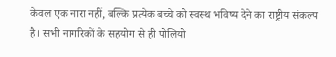केवल एक नारा नहीं, बल्कि प्रत्येक बच्चे को स्वस्थ भविष्य देने का राष्ट्रीय संकल्प है। सभी नागरिकों के सहयोग से ही पोलियो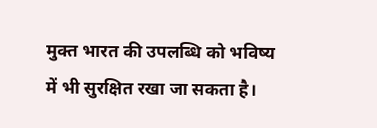मुक्त भारत की उपलब्धि को भविष्य में भी सुरक्षित रखा जा सकता है।